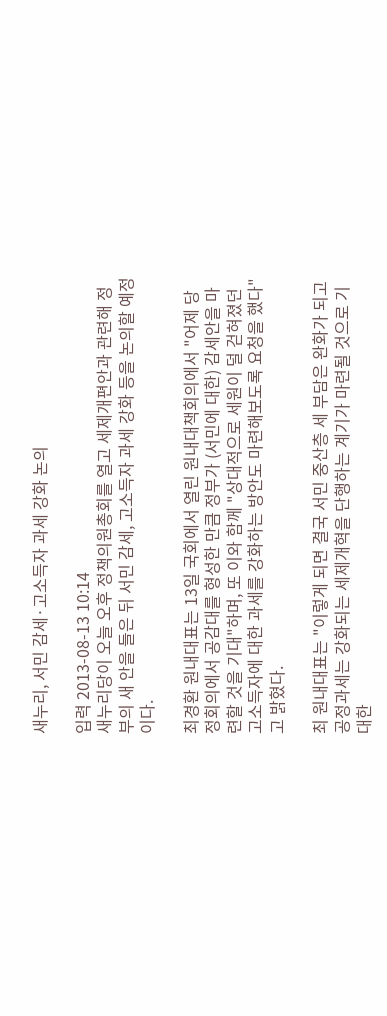새누리, 서민 감세·고소득자 과세 강화 논의

입력 2013-08-13 10:14
새누리당이 오늘 오후 정책의원총회를 열고 세제개편안과 관련해 정부의 새 안을 들은 뒤 서민 감세, 고소득자 과세 강화 등을 논의할 예정이다.

최경환 원내대표는 13일 국회에서 열린 원내대책회의에서 "어제 당정회의에서 공감대를 형성한 만큼 정부가 (서민에 대한) 감세안을 마련할 것을 기대"하며, 또 이와 함께 "상대적으로 세원이 덜 걷혀졌던 고소득자에 대한 과세를 강화하는 방안도 마련해보도록 요청을 했다"고 밝혔다.

최 원내대표는 "이렇게 되면 결국 서민 중산층 세 부담은 완화가 되고 공정과세는 강화되는 세제개혁을 단행하는 계기가 마련될 것으로 기대한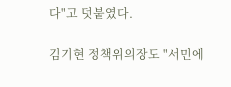다"고 덧붙였다.

김기현 정책위의장도 "서민에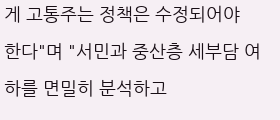게 고통주는 정책은 수정되어야 한다"며 "서민과 중산층 세부담 여하를 면밀히 분석하고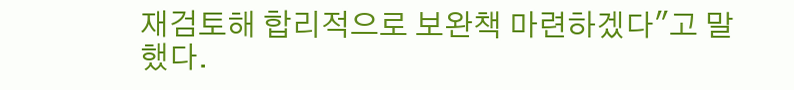재검토해 합리적으로 보완책 마련하겠다"고 말했다.